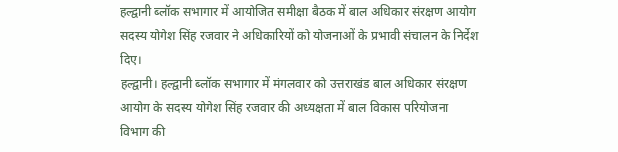हल्द्वानी ब्लॉक सभागार में आयोजित समीक्षा बैठक में बाल अधिकार संरक्षण आयोग सदस्य योगेश सिंह रजवार ने अधिकारियों को योजनाओं के प्रभावी संचालन के निर्देश दिए।
हल्द्वानी। हल्द्वानी ब्लॉक सभागार में मंगलवार को उत्तराखंड बाल अधिकार संरक्षण आयोग के सदस्य योगेश सिंह रजवार की अध्यक्षता में बाल विकास परियोजना विभाग की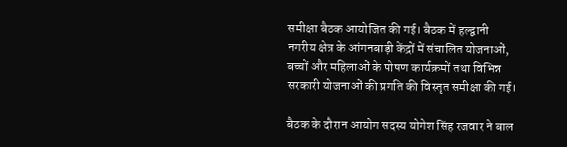समीक्षा बैठक आयोजित की गई। बैठक में हल्द्वानी नगरीय क्षेत्र के आंगनबाड़ी केंद्रों में संचालित योजनाओं, बच्चों और महिलाओं के पोषण कार्यक्रमों तथा विभिन्न सरकारी योजनाओं की प्रगति की विस्तृत समीक्षा की गई।

बैठक के दौरान आयोग सदस्य योगेश सिंह रजवार ने बाल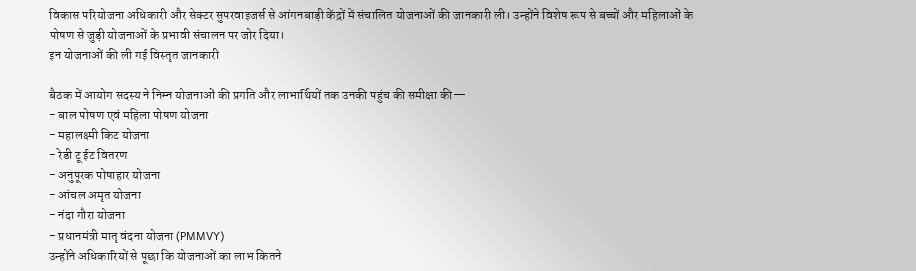विकास परियोजना अधिकारी और सेक्टर सुपरवाइजर्स से आंगनबाड़ी केंद्रों में संचालित योजनाओं की जानकारी ली। उन्होंने विशेष रूप से बच्चों और महिलाओं के पोषण से जुड़ी योजनाओं के प्रभावी संचालन पर जोर दिया।
इन योजनाओं की ली गई विस्तृत जानकारी

बैठक में आयोग सदस्य ने निम्न योजनाओं की प्रगति और लाभार्थियों तक उनकी पहुंच की समीक्षा की—
- बाल पोषण एवं महिला पोषण योजना
- महालक्ष्मी किट योजना
- रेडी टू ईट वितरण
- अनुपूरक पोषाहार योजना
- आंचल अमृत योजना
- नंदा गौरा योजना
- प्रधानमंत्री मातृ वंदना योजना (PMMVY)
उन्होंने अधिकारियों से पूछा कि योजनाओं का लाभ कितने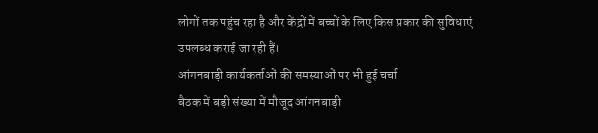लोगों तक पहुंच रहा है और केंद्रों में बच्चों के लिए किस प्रकार की सुविधाएं उपलब्ध कराई जा रही हैं।
आंगनबाड़ी कार्यकर्ताओं की समस्याओं पर भी हुई चर्चा
बैठक में बड़ी संख्या में मौजूद आंगनबाड़ी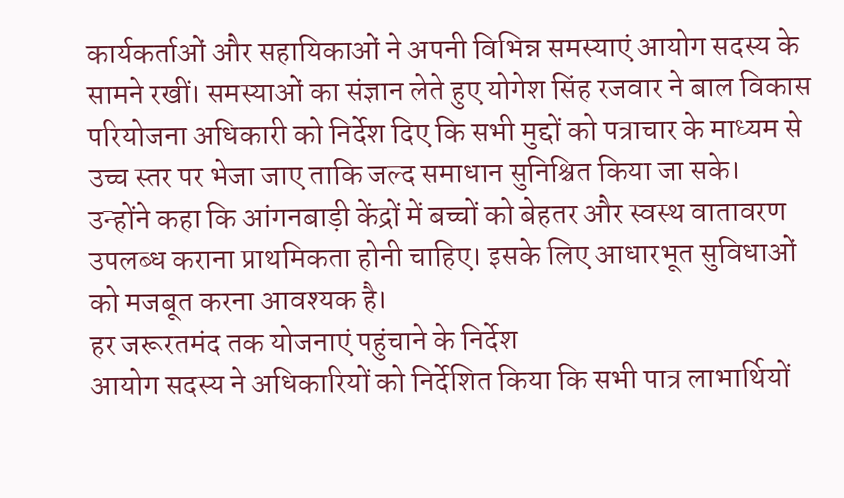कार्यकर्ताओं और सहायिकाओं ने अपनी विभिन्न समस्याएं आयोग सदस्य के सामने रखीं। समस्याओं का संज्ञान लेते हुए योगेश सिंह रजवार ने बाल विकास परियोजना अधिकारी को निर्देश दिए कि सभी मुद्दों को पत्राचार के माध्यम से उच्च स्तर पर भेजा जाए ताकि जल्द समाधान सुनिश्चित किया जा सके।
उन्होंने कहा कि आंगनबाड़ी केंद्रों में बच्चों को बेहतर और स्वस्थ वातावरण उपलब्ध कराना प्राथमिकता होनी चाहिए। इसके लिए आधारभूत सुविधाओं को मजबूत करना आवश्यक है।
हर जरूरतमंद तक योजनाएं पहुंचाने के निर्देश
आयोग सदस्य ने अधिकारियों को निर्देशित किया कि सभी पात्र लाभार्थियों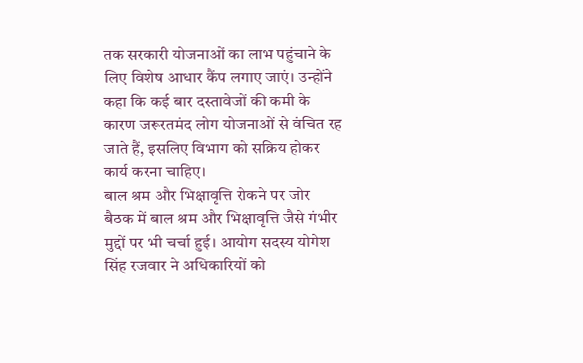तक सरकारी योजनाओं का लाभ पहुंचाने के लिए विशेष आधार कैंप लगाए जाएं। उन्होंने कहा कि कई बार दस्तावेजों की कमी के कारण जरूरतमंद लोग योजनाओं से वंचित रह जाते हैं, इसलिए विभाग को सक्रिय होकर कार्य करना चाहिए।
बाल श्रम और भिक्षावृत्ति रोकने पर जोर
बैठक में बाल श्रम और भिक्षावृत्ति जैसे गंभीर मुद्दों पर भी चर्चा हुई। आयोग सदस्य योगेश सिंह रजवार ने अधिकारियों को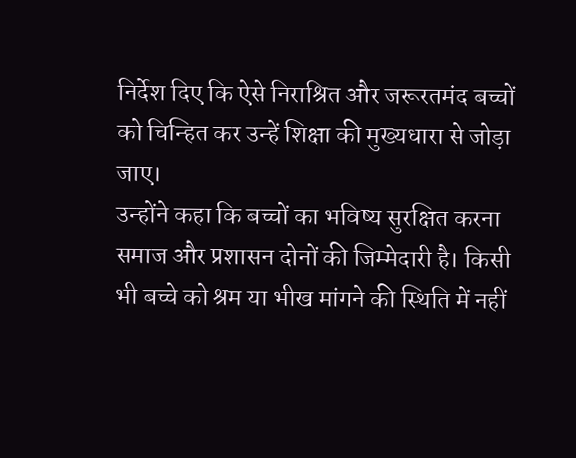निर्देश दिए कि ऐसे निराश्रित और जरूरतमंद बच्चों को चिन्हित कर उन्हें शिक्षा की मुख्यधारा से जोड़ा जाए।
उन्होंने कहा कि बच्चों का भविष्य सुरक्षित करना समाज और प्रशासन दोनों की जिम्मेदारी है। किसी भी बच्चे को श्रम या भीख मांगने की स्थिति में नहीं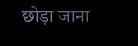छोड़ा जाना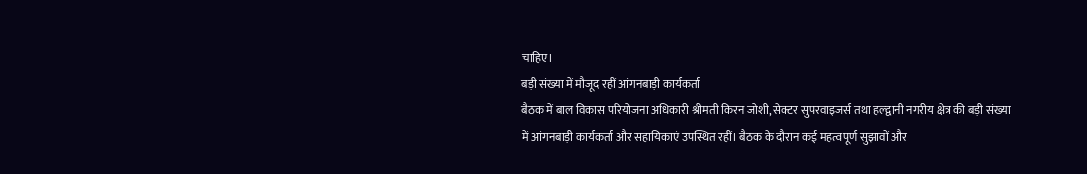चाहिए।
बड़ी संख्या में मौजूद रहीं आंगनबाड़ी कार्यकर्ता
बैठक में बाल विकास परियोजना अधिकारी श्रीमती किरन जोशी, सेक्टर सुपरवाइजर्स तथा हल्द्वानी नगरीय क्षेत्र की बड़ी संख्या में आंगनबाड़ी कार्यकर्ता और सहायिकाएं उपस्थित रहीं। बैठक के दौरान कई महत्वपूर्ण सुझावों और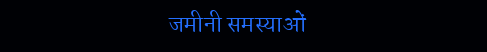जमीनी समस्याओं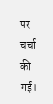पर चर्चा की गई।